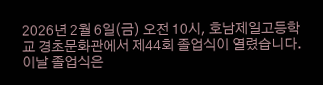2026년 2월 6일(금) 오전 10시, 호남제일고등학교 경초문화관에서 제44회 졸업식이 열렸습니다. 이날 졸업식은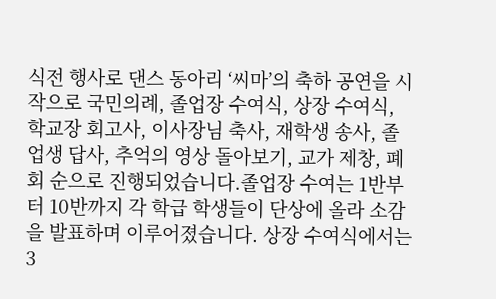식전 행사로 댄스 동아리 ‘씨마’의 축하 공연을 시작으로 국민의례, 졸업장 수여식, 상장 수여식, 학교장 회고사, 이사장님 축사, 재학생 송사, 졸업생 답사, 추억의 영상 돌아보기, 교가 제창, 폐회 순으로 진행되었습니다.졸업장 수여는 1반부터 10반까지 각 학급 학생들이 단상에 올라 소감을 발표하며 이루어졌습니다. 상장 수여식에서는 3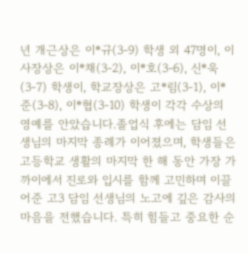년 개근상은 이*규(3-9) 학생 외 47명이, 이사장상은 이*채(3-2), 이*호(3-6), 신*욱(3-7) 학생이, 학교장상은 고*림(3-1), 이*준(3-8), 이*협(3-10) 학생이 각각 수상의 영예를 안았습니다.졸업식 후에는 담임 선생님의 마지막 종례가 이어졌으며, 학생들은 고등학교 생활의 마지막 한 해 동안 가장 가까이에서 진로와 입시를 함께 고민하며 이끌어준 고3 담임 선생님의 노고에 깊은 감사의 마음을 전했습니다. 특히 힘들고 중요한 순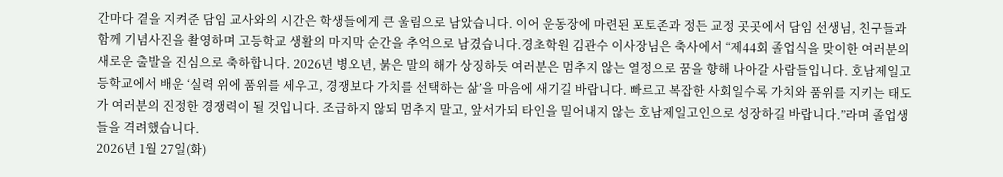간마다 곁을 지켜준 담임 교사와의 시간은 학생들에게 큰 울림으로 남았습니다. 이어 운동장에 마련된 포토존과 정든 교정 곳곳에서 담임 선생님, 친구들과 함께 기념사진을 촬영하며 고등학교 생활의 마지막 순간을 추억으로 남겼습니다.경초학원 김관수 이사장님은 축사에서 “제44회 졸업식을 맞이한 여러분의 새로운 출발을 진심으로 축하합니다. 2026년 병오년, 붉은 말의 해가 상징하듯 여러분은 멈추지 않는 열정으로 꿈을 향해 나아갈 사람들입니다. 호남제일고등학교에서 배운 ‘실력 위에 품위를 세우고, 경쟁보다 가치를 선택하는 삶’을 마음에 새기길 바랍니다. 빠르고 복잡한 사회일수록 가치와 품위를 지키는 태도가 여러분의 진정한 경쟁력이 될 것입니다. 조급하지 않되 멈추지 말고, 앞서가되 타인을 밀어내지 않는 호남제일고인으로 성장하길 바랍니다.”라며 졸업생들을 격려했습니다.
2026년 1월 27일(화)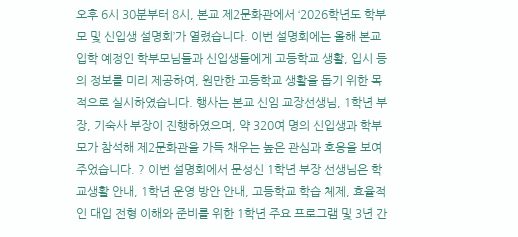오후 6시 30분부터 8시, 본교 제2문화관에서 ‘2026학년도 학부모 및 신입생 설명회’가 열렸습니다. 이번 설명회에는 올해 본교 입학 예정인 학부모님들과 신입생들에게 고등학교 생활, 입시 등의 정보를 미리 제공하여, 원만한 고등학교 생활을 돕기 위한 목적으로 실시하였습니다. 행사는 본교 신임 교장선생님, 1학년 부장, 기숙사 부장이 진행하였으며, 약 320여 명의 신입생과 학부모가 참석해 제2문화관을 가득 채우는 높은 관심과 호응을 보여주었습니다. ? 이번 설명회에서 문성신 1학년 부장 선생님은 학교생활 안내, 1학년 운영 방안 안내, 고등학교 학습 체제, 효율적인 대입 전형 이해와 준비를 위한 1학년 주요 프로그램 및 3년 간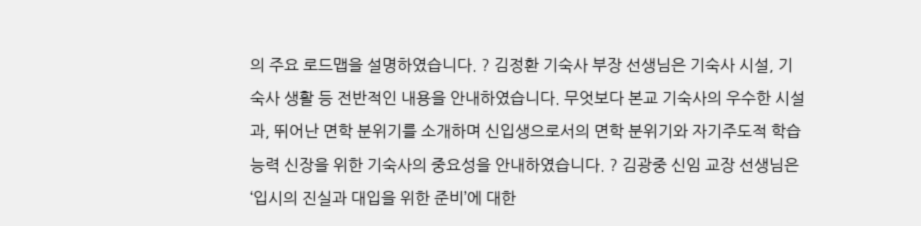의 주요 로드맵을 설명하였습니다. ? 김정환 기숙사 부장 선생님은 기숙사 시설, 기숙사 생활 등 전반적인 내용을 안내하였습니다. 무엇보다 본교 기숙사의 우수한 시설과, 뛰어난 면학 분위기를 소개하며 신입생으로서의 면학 분위기와 자기주도적 학습 능력 신장을 위한 기숙사의 중요성을 안내하였습니다. ? 김광중 신임 교장 선생님은 ‘입시의 진실과 대입을 위한 준비’에 대한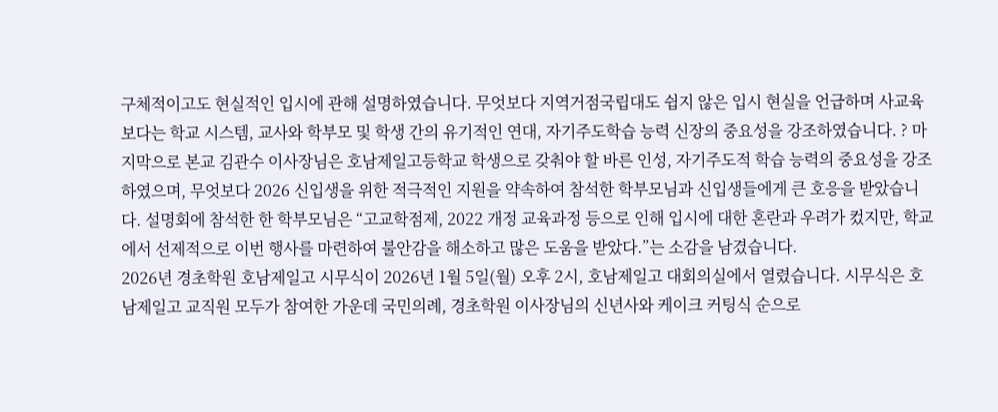구체적이고도 현실적인 입시에 관해 설명하였습니다. 무엇보다 지역거점국립대도 쉽지 않은 입시 현실을 언급하며 사교육보다는 학교 시스템, 교사와 학부모 및 학생 간의 유기적인 연대, 자기주도학습 능력 신장의 중요성을 강조하였습니다. ? 마지막으로 본교 김관수 이사장님은 호남제일고등학교 학생으로 갖춰야 할 바른 인성, 자기주도적 학습 능력의 중요성을 강조하였으며, 무엇보다 2026 신입생을 위한 적극적인 지원을 약속하여 참석한 학부모님과 신입생들에게 큰 호응을 받았습니다. 설명회에 참석한 한 학부모님은 “고교학점제, 2022 개정 교육과정 등으로 인해 입시에 대한 혼란과 우려가 컸지만, 학교에서 선제적으로 이번 행사를 마련하여 불안감을 해소하고 많은 도움을 받았다.”는 소감을 남겼습니다.
2026년 경초학원 호남제일고 시무식이 2026년 1월 5일(월) 오후 2시, 호남제일고 대회의실에서 열렸습니다. 시무식은 호남제일고 교직원 모두가 참여한 가운데 국민의례, 경초학원 이사장님의 신년사와 케이크 커팅식 순으로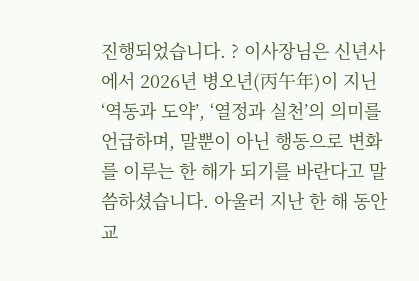진행되었습니다. ? 이사장님은 신년사에서 2026년 병오년(丙午年)이 지닌 ‘역동과 도약’, ‘열정과 실천’의 의미를 언급하며, 말뿐이 아닌 행동으로 변화를 이루는 한 해가 되기를 바란다고 말씀하셨습니다. 아울러 지난 한 해 동안 교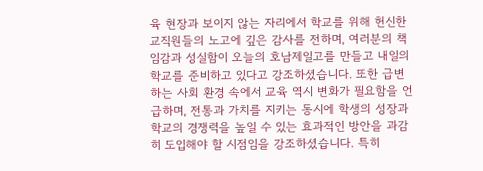육 현장과 보이지 않는 자리에서 학교를 위해 헌신한 교직원들의 노고에 깊은 감사를 전하며, 여러분의 책임감과 성실함이 오늘의 호남제일고를 만들고 내일의 학교를 준비하고 있다고 강조하셨습니다. 또한 급변하는 사회 환경 속에서 교육 역시 변화가 필요함을 언급하며, 전통과 가치를 지키는 동시에 학생의 성장과 학교의 경쟁력을 높일 수 있는 효과적인 방안을 과감히 도입해야 할 시점임을 강조하셨습니다. 특히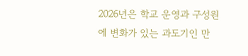2026년은 학교 운영과 구성원에 변화가 있는 과도기인 만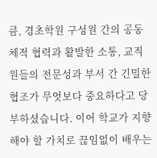큼, 경초학원 구성원 간의 공동체적 협력과 활발한 소통, 교직원들의 전문성과 부서 간 긴밀한 협조가 무엇보다 중요하다고 당부하셨습니다. 이어 학교가 지향해야 할 가치로 끊임없이 배우는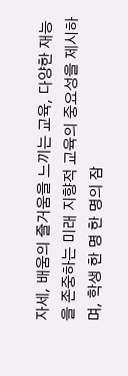자세, 배움의 즐거움을 느끼는 교육, 다양한 재능을 존중하는 미래 지향적 교육의 중요성을 제시하며, 학생 한 명 한 명의 잠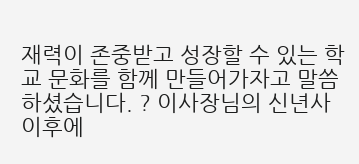재력이 존중받고 성장할 수 있는 학교 문화를 함께 만들어가자고 말씀하셨습니다. ? 이사장님의 신년사 이후에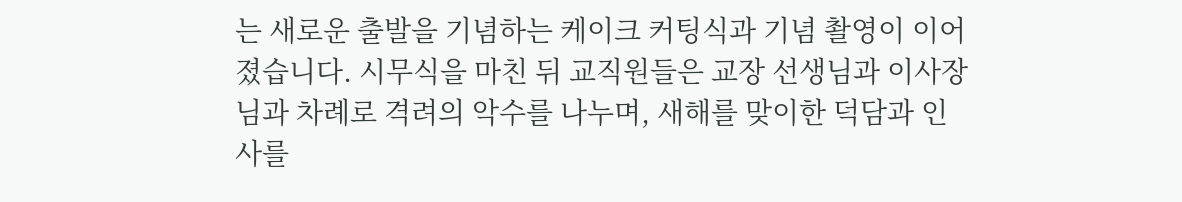는 새로운 출발을 기념하는 케이크 커팅식과 기념 촬영이 이어졌습니다. 시무식을 마친 뒤 교직원들은 교장 선생님과 이사장님과 차례로 격려의 악수를 나누며, 새해를 맞이한 덕담과 인사를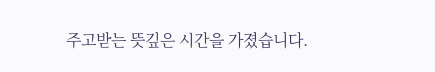주고받는 뜻깊은 시간을 가졌습니다.